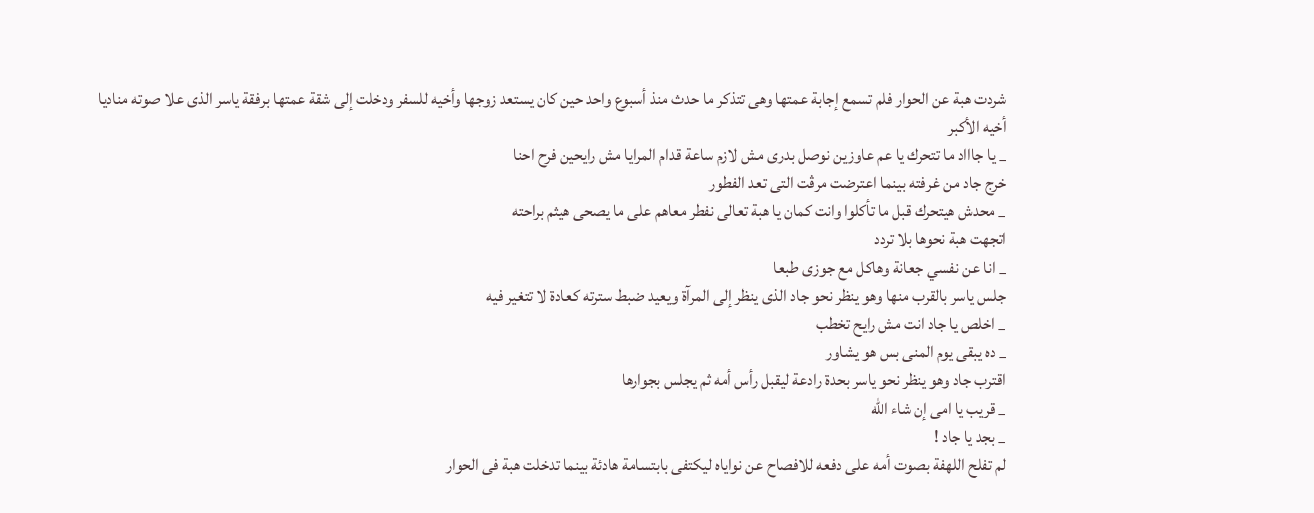شردت هبة عن الحوار فلم تسمع إجابة عمتها وهى تتذكر ما حدث منذ أسبوع واحد حين كان يستعد زوجها وأخيه للسفر ودخلت إلى شقة عمتها برفقة ياسر الذى علا صوته مناديا أخيه الأكبر
_ يا جاااد ما تتحرك يا عم عاوزين نوصل بدرى مش لازم ساعة قدام المرايا مش رايحين فرح احنا
خرج جاد من غرفته بينما اعترضت مرڤت التى تعد الفطور
_ محدش هيتحرك قبل ما تأكلوا وانت كمان يا هبة تعالى نفطر معاهم على ما يصحى هيثم براحته
اتجهت هبة نحوها بلا تردد
_ انا عن نفسي جعانة وهاكل مع جوزى طبعا
جلس ياسر بالقرب منها وهو ينظر نحو جاد الذى ينظر إلى المرآة ويعيد ضبط سترته كعادة لا تتغير فيه
_ اخلص يا جاد انت مش رايح تخطب
_ ده يبقى يوم المنى بس هو يشاور
اقترب جاد وهو ينظر نحو ياسر بحدة رادعة ليقبل رأس أمه ثم يجلس بجوارها
_ قريب يا امى إن شاء الله
_ بجد يا جاد !
لم تفلح اللهفة بصوت أمه على دفعه للافصاح عن نواياه ليكتفى بابتسامة هادئة بينما تدخلت هبة فى الحوار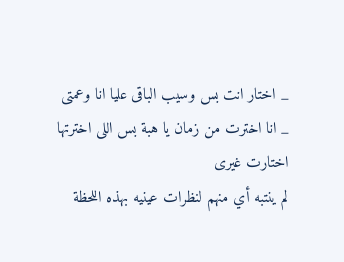_ اختار انت بس وسيب الباقى عليا انا وعمتى
_ انا اخترت من زمان يا هبة بس اللى اخترتها اختارت غيرى
لم ينتبه أي منهم لنظرات عينيه بهذه اللحظة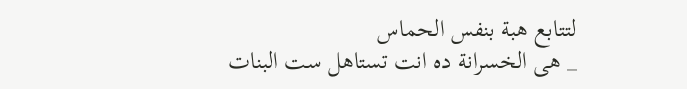لتتابع هبة بنفس الحماس
_ هى الخسرانة ده انت تستاهل ست البنات